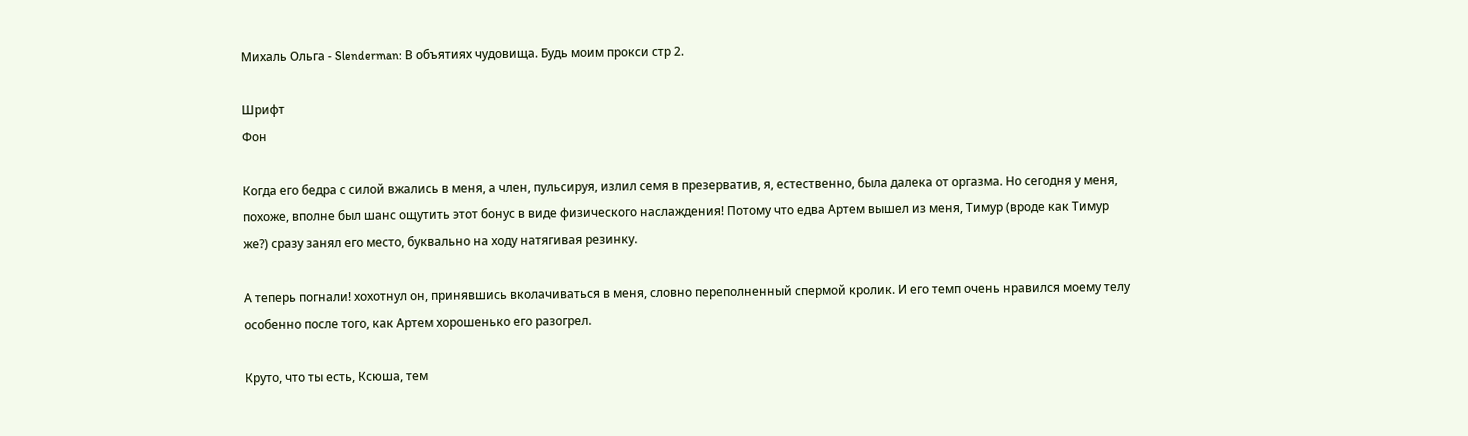Михаль Ольга - Slenderman: В объятиях чудовища. Будь моим прокси стр 2.

Шрифт
Фон

Когда его бедра с силой вжались в меня, а член, пульсируя, излил семя в презерватив, я, естественно, была далека от оргазма. Но сегодня у меня, похоже, вполне был шанс ощутить этот бонус в виде физического наслаждения! Потому что едва Артем вышел из меня, Тимур (вроде как Тимур же?) сразу занял его место, буквально на ходу натягивая резинку.

А теперь погнали! хохотнул он, принявшись вколачиваться в меня, словно переполненный спермой кролик. И его темп очень нравился моему телу особенно после того, как Артем хорошенько его разогрел.

Круто, что ты есть, Ксюша, тем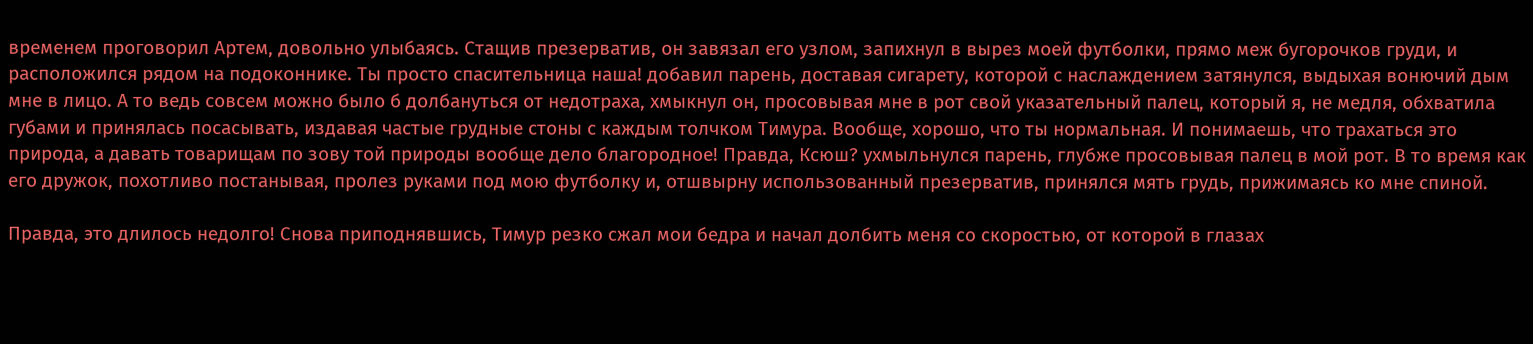временем проговорил Артем, довольно улыбаясь. Стащив презерватив, он завязал его узлом, запихнул в вырез моей футболки, прямо меж бугорочков груди, и расположился рядом на подоконнике. Ты просто спасительница наша! добавил парень, доставая сигарету, которой с наслаждением затянулся, выдыхая вонючий дым мне в лицо. А то ведь совсем можно было б долбануться от недотраха, хмыкнул он, просовывая мне в рот свой указательный палец, который я, не медля, обхватила губами и принялась посасывать, издавая частые грудные стоны с каждым толчком Тимура. Вообще, хорошо, что ты нормальная. И понимаешь, что трахаться это природа, а давать товарищам по зову той природы вообще дело благородное! Правда, Ксюш? ухмыльнулся парень, глубже просовывая палец в мой рот. В то время как его дружок, похотливо постанывая, пролез руками под мою футболку и, отшвырну использованный презерватив, принялся мять грудь, прижимаясь ко мне спиной.

Правда, это длилось недолго! Снова приподнявшись, Тимур резко сжал мои бедра и начал долбить меня со скоростью, от которой в глазах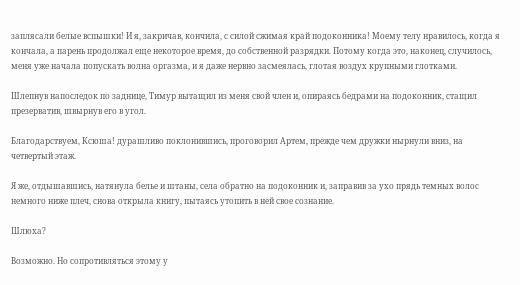заплясали белые вспышки! И я, закричав, кончила, с силой сжимая край подоконника! Моему телу нравилось, когда я кончала, а парень продолжал еще некоторое время, до собственной разрядки. Потому когда это, наконец, случилось, меня уже начала попускать волна оргазма, и я даже нервно засмеялась, глотая воздух крупными глотками.

Шлепнув напоследок по заднице, Тимур вытащил из меня свой член и, опираясь бедрами на подоконник, стащил презерватив, швырнув его в угол.

Благодарствуем, Ксюша! дурашливо поклонившись, проговорил Артем, прежде чем дружки нырнули вниз, на четвертый этаж.

Я же, отдышавшись, натянула белье и штаны, села обратно на подоконник и, заправив за ухо прядь темных волос немного ниже плеч, снова открыла книгу, пытаясь утопить в ней свое сознание.

Шлюха?

Возможно. Но сопротивляться этому у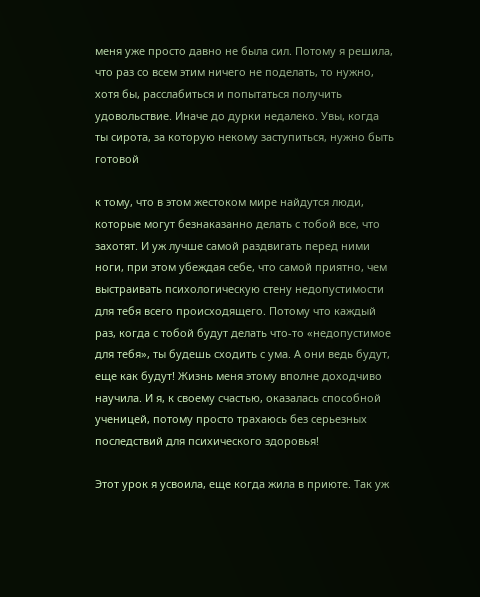меня уже просто давно не была сил. Потому я решила, что раз со всем этим ничего не поделать, то нужно, хотя бы, расслабиться и попытаться получить удовольствие. Иначе до дурки недалеко. Увы, когда ты сирота, за которую некому заступиться, нужно быть готовой

к тому, что в этом жестоком мире найдутся люди, которые могут безнаказанно делать с тобой все, что захотят. И уж лучше самой раздвигать перед ними ноги, при этом убеждая себе, что самой приятно, чем выстраивать психологическую стену недопустимости для тебя всего происходящего. Потому что каждый раз, когда с тобой будут делать что-то «недопустимое для тебя», ты будешь сходить с ума. А они ведь будут, еще как будут! Жизнь меня этому вполне доходчиво научила. И я, к своему счастью, оказалась способной ученицей, потому просто трахаюсь без серьезных последствий для психического здоровья!

Этот урок я усвоила, еще когда жила в приюте. Так уж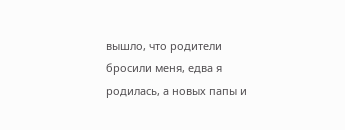вышло, что родители бросили меня, едва я родилась, а новых папы и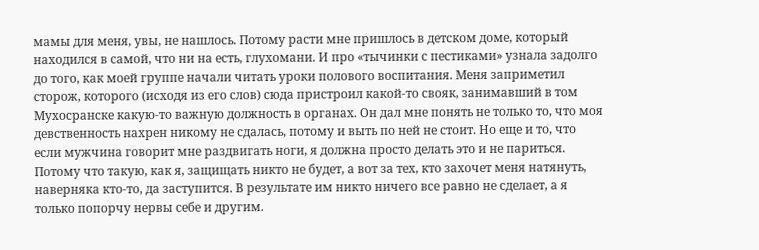мамы для меня, увы, не нашлось. Потому расти мне пришлось в детском доме, который находился в самой, что ни на есть, глухомани. И про «тычинки с пестиками» узнала задолго до того, как моей группе начали читать уроки полового воспитания. Меня заприметил сторож, которого (исходя из его слов) сюда пристроил какой-то свояк, занимавший в том Мухосранске какую-то важную должность в органах. Он дал мне понять не только то, что моя девственность нахрен никому не сдалась, потому и выть по ней не стоит. Но еще и то, что если мужчина говорит мне раздвигать ноги, я должна просто делать это и не париться. Потому что такую, как я, защищать никто не будет, а вот за тех, кто захочет меня натянуть, наверняка кто-то, да заступится. В результате им никто ничего все равно не сделает, а я только попорчу нервы себе и другим.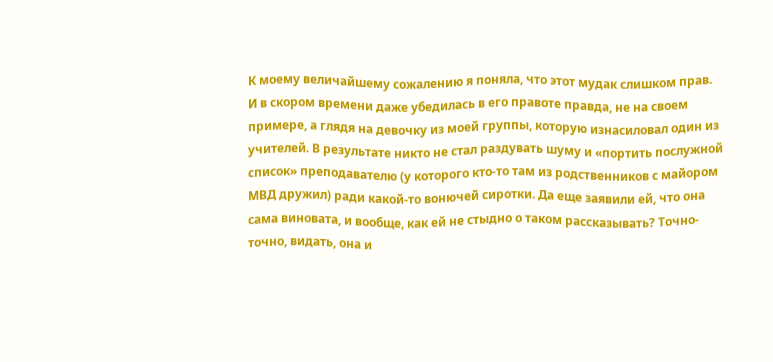К моему величайшему сожалению я поняла, что этот мудак слишком прав. И в скором времени даже убедилась в его правоте правда, не на своем примере, а глядя на девочку из моей группы, которую изнасиловал один из учителей. В результате никто не стал раздувать шуму и «портить послужной список» преподавателю (у которого кто-то там из родственников с майором МВД дружил) ради какой-то вонючей сиротки. Да еще заявили ей, что она сама виновата, и вообще, как ей не стыдно о таком рассказывать? Точно-точно, видать, она и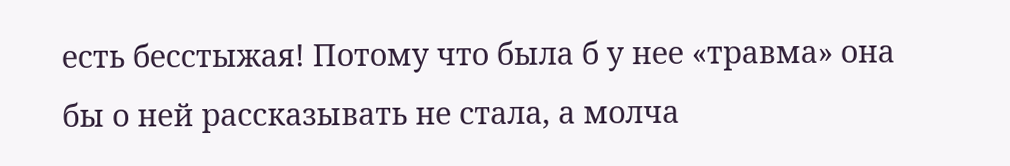есть бесстыжая! Потому что была б у нее «травма» она бы о ней рассказывать не стала, а молча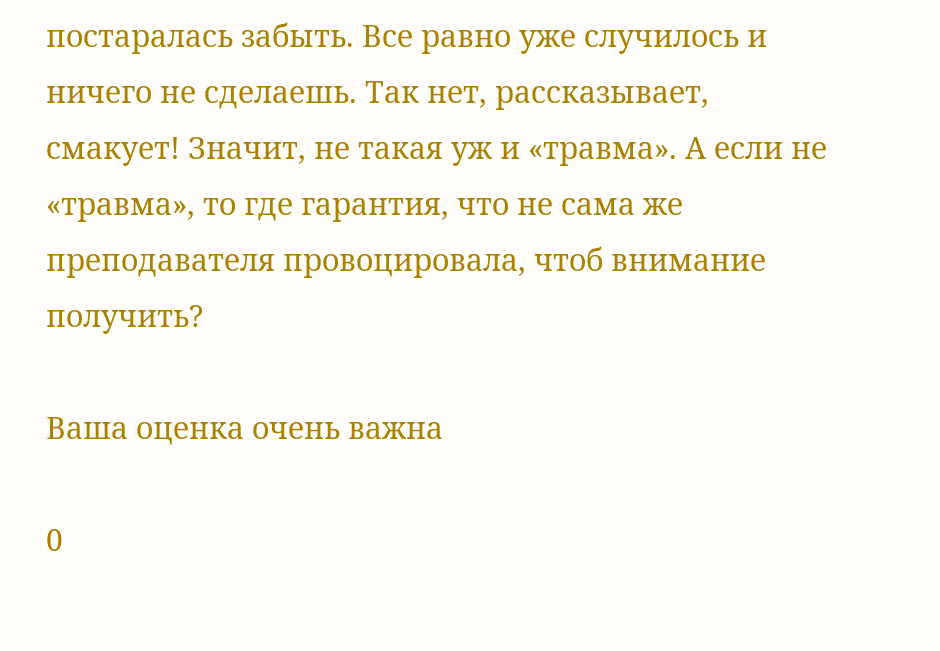постаралась забыть. Все равно уже случилось и ничего не сделаешь. Так нет, рассказывает, смакует! Значит, не такая уж и «травма». А если не «травма», то где гарантия, что не сама же преподавателя провоцировала, чтоб внимание получить?

Ваша оценка очень важна

0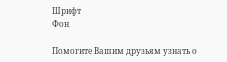Шрифт
Фон

Помогите Вашим друзьям узнать о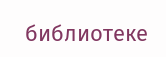библиотеке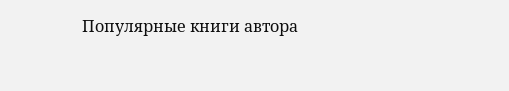Популярные книги автора